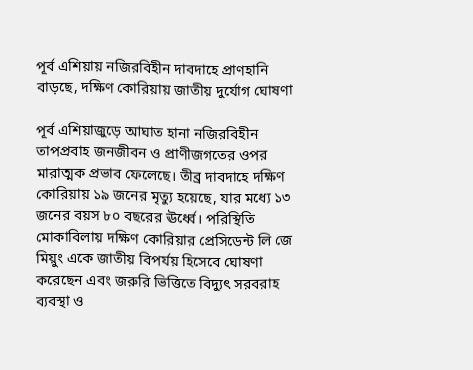পূর্ব এশিয়ায় নজিরবিহীন দাবদাহে প্রাণহানি বাড়ছে, দক্ষিণ কোরিয়ায় জাতীয় দুর্যোগ ঘোষণা

পূর্ব এশিয়াজুড়ে আঘাত হানা নজিরবিহীন তাপপ্রবাহ জনজীবন ও প্রাণীজগতের ওপর মারাত্মক প্রভাব ফেলেছে। তীব্র দাবদাহে দক্ষিণ কোরিয়ায় ১৯ জনের মৃত্যু হয়েছে, যার মধ্যে ১৩ জনের বয়স ৮০ বছরের ঊর্ধ্বে। পরিস্থিতি মোকাবিলায় দক্ষিণ কোরিয়ার প্রেসিডেন্ট লি জে মিয়ুং একে জাতীয় বিপর্যয় হিসেবে ঘোষণা করেছেন এবং জরুরি ভিত্তিতে বিদ্যুৎ সরবরাহ ব্যবস্থা ও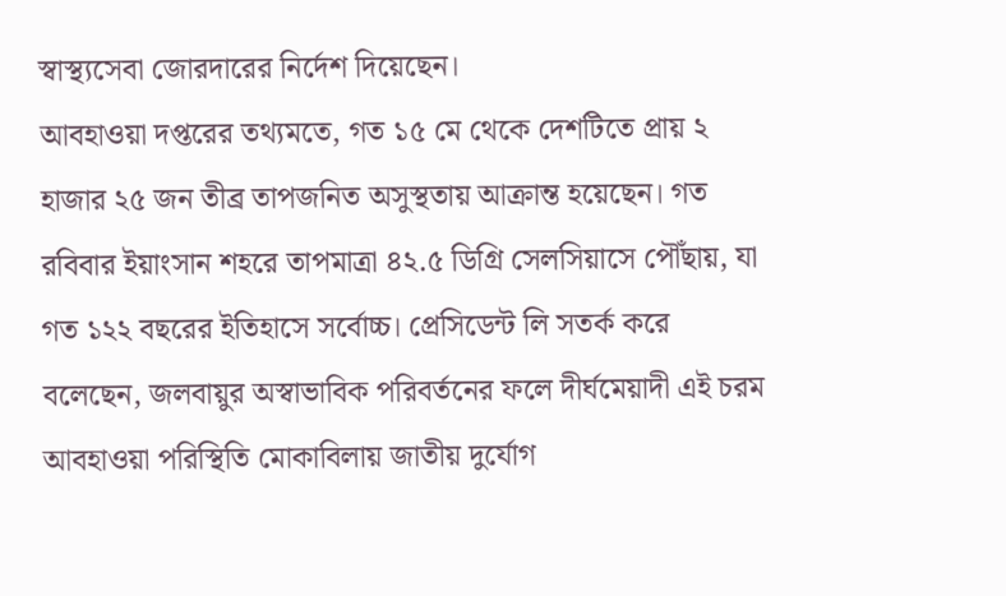স্বাস্থ্যসেবা জোরদারের নির্দেশ দিয়েছেন।
আবহাওয়া দপ্তরের তথ্যমতে, গত ১৫ মে থেকে দেশটিতে প্রায় ২ হাজার ২৫ জন তীব্র তাপজনিত অসুস্থতায় আক্রান্ত হয়েছেন। গত রবিবার ইয়াংসান শহরে তাপমাত্রা ৪২.৫ ডিগ্রি সেলসিয়াসে পৌঁছায়, যা গত ১২২ বছরের ইতিহাসে সর্বোচ্চ। প্রেসিডেন্ট লি সতর্ক করে বলেছেন, জলবায়ুর অস্বাভাবিক পরিবর্তনের ফলে দীর্ঘমেয়াদী এই চরম আবহাওয়া পরিস্থিতি মোকাবিলায় জাতীয় দুর্যোগ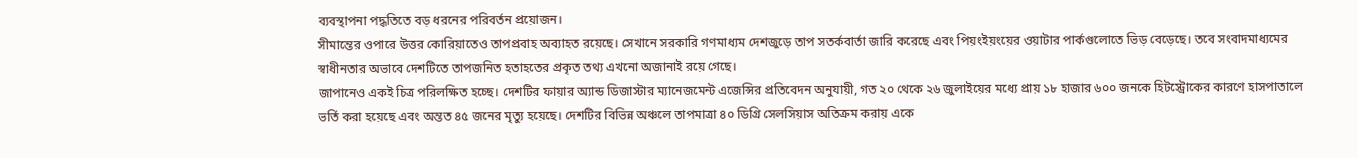ব্যবস্থাপনা পদ্ধতিতে বড় ধরনের পরিবর্তন প্রয়োজন।
সীমান্তের ওপারে উত্তর কোরিয়াতেও তাপপ্রবাহ অব্যাহত রয়েছে। সেখানে সরকারি গণমাধ্যম দেশজুড়ে তাপ সতর্কবার্তা জারি করেছে এবং পিয়ংইয়ংয়ের ওয়াটার পার্কগুলোতে ভিড় বেড়েছে। তবে সংবাদমাধ্যমের স্বাধীনতার অভাবে দেশটিতে তাপজনিত হতাহতের প্রকৃত তথ্য এখনো অজানাই রয়ে গেছে।
জাপানেও একই চিত্র পরিলক্ষিত হচ্ছে। দেশটির ফায়ার অ্যান্ড ডিজাস্টার ম্যানেজমেন্ট এজেন্সির প্রতিবেদন অনুযায়ী, গত ২০ থেকে ২৬ জুলাইয়ের মধ্যে প্রায় ১৮ হাজার ৬০০ জনকে হিটস্ট্রোকের কারণে হাসপাতালে ভর্তি করা হয়েছে এবং অন্তত ৪৫ জনের মৃত্যু হয়েছে। দেশটির বিভিন্ন অঞ্চলে তাপমাত্রা ৪০ ডিগ্রি সেলসিয়াস অতিক্রম করায় একে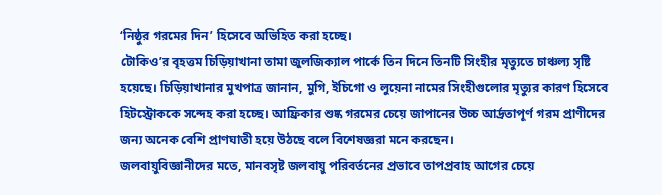‘নিষ্ঠুর গরমের দিন’ হিসেবে অভিহিত করা হচ্ছে।
টোকিও’র বৃহত্তম চিড়িয়াখানা তামা জুলজিক্যাল পার্কে তিন দিনে তিনটি সিংহীর মৃত্যুতে চাঞ্চল্য সৃষ্টি হয়েছে। চিড়িয়াখানার মুখপাত্র জানান, মুগি, ইচিগো ও লুয়েনা নামের সিংহীগুলোর মৃত্যুর কারণ হিসেবে হিটস্ট্রোককে সন্দেহ করা হচ্ছে। আফ্রিকার শুষ্ক গরমের চেয়ে জাপানের উচ্চ আর্দ্রতাপূর্ণ গরম প্রাণীদের জন্য অনেক বেশি প্রাণঘাতী হয়ে উঠছে বলে বিশেষজ্ঞরা মনে করছেন।
জলবায়ুবিজ্ঞানীদের মতে, মানবসৃষ্ট জলবায়ু পরিবর্তনের প্রভাবে তাপপ্রবাহ আগের চেয়ে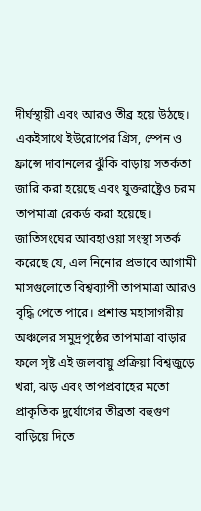দীর্ঘস্থায়ী এবং আরও তীব্র হয়ে উঠছে। একইসাথে ইউরোপের গ্রিস, স্পেন ও ফ্রান্সে দাবানলের ঝুঁকি বাড়ায় সতর্কতা জারি করা হয়েছে এবং যুক্তরাষ্ট্রেও চরম তাপমাত্রা রেকর্ড করা হয়েছে।
জাতিসংঘের আবহাওয়া সংস্থা সতর্ক করেছে যে, এল নিনোর প্রভাবে আগামী মাসগুলোতে বিশ্বব্যাপী তাপমাত্রা আরও বৃদ্ধি পেতে পারে। প্রশান্ত মহাসাগরীয় অঞ্চলের সমুদ্রপৃষ্ঠের তাপমাত্রা বাড়ার ফলে সৃষ্ট এই জলবায়ু প্রক্রিয়া বিশ্বজুড়ে খরা, ঝড় এবং তাপপ্রবাহের মতো প্রাকৃতিক দুর্যোগের তীব্রতা বহুগুণ বাড়িয়ে দিতে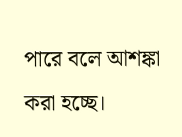পারে বলে আশঙ্কা করা হচ্ছে।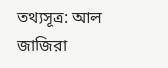তথ্যসূত্র: আল জাজিরা